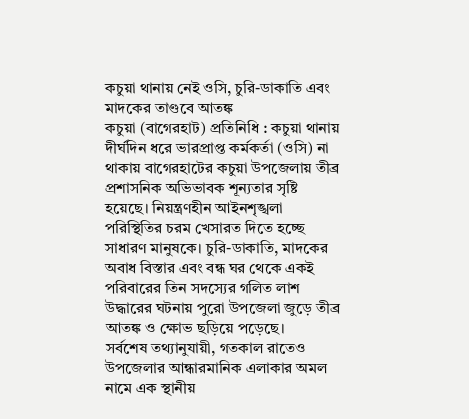কচুয়া থানায় নেই ওসি, চুরি-ডাকাতি এবং মাদকের তাণ্ডবে আতঙ্ক
কচুয়া (বাগেরহাট) প্রতিনিধি : কচুয়া থানায় দীর্ঘদিন ধরে ভারপ্রাপ্ত কর্মকর্তা (ওসি) না থাকায় বাগেরহাটের কচুয়া উপজেলায় তীব্র প্রশাসনিক অভিভাবক শূন্যতার সৃষ্টি হয়েছে। নিয়ন্ত্রণহীন আইনশৃঙ্খলা পরিস্থিতির চরম খেসারত দিতে হচ্ছে সাধারণ মানুষকে। চুরি-ডাকাতি, মাদকের অবাধ বিস্তার এবং বন্ধ ঘর থেকে একই পরিবারের তিন সদস্যের গলিত লাশ উদ্ধারের ঘটনায় পুরো উপজেলা জুড়ে তীব্র আতঙ্ক ও ক্ষোভ ছড়িয়ে পড়েছে।
সর্বশেষ তথ্যানুযায়ী, গতকাল রাতেও উপজেলার আন্ধারমানিক এলাকার অমল নামে এক স্থানীয়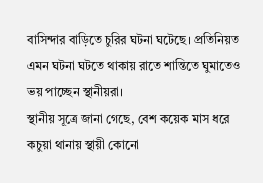বাসিন্দার বাড়িতে চুরির ঘটনা ঘটেছে। প্রতিনিয়ত এমন ঘটনা ঘটতে থাকায় রাতে শান্তিতে ঘুমাতেও ভয় পাচ্ছেন স্থানীয়রা।
স্থানীয় সূত্রে জানা গেছে, বেশ কয়েক মাস ধরে কচুয়া থানায় স্থায়ী কোনো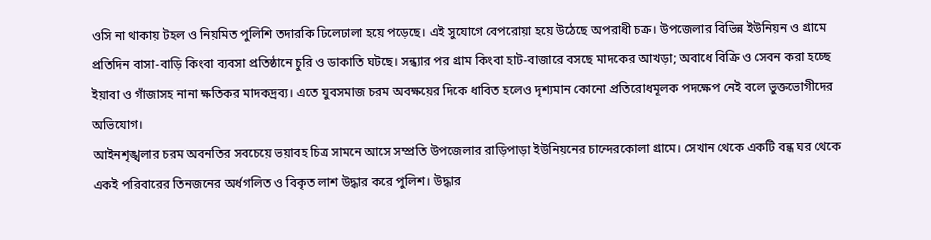ওসি না থাকায় টহল ও নিয়মিত পুলিশি তদারকি ঢিলেঢালা হয়ে পড়েছে। এই সুযোগে বেপরোয়া হয়ে উঠেছে অপরাধী চক্র। উপজেলার বিভিন্ন ইউনিয়ন ও গ্রামে প্রতিদিন বাসা-বাড়ি কিংবা ব্যবসা প্রতিষ্ঠানে চুরি ও ডাকাতি ঘটছে। সন্ধ্যার পর গ্রাম কিংবা হাট-বাজারে বসছে মাদকের আখড়া; অবাধে বিক্রি ও সেবন করা হচ্ছে ইয়াবা ও গাঁজাসহ নানা ক্ষতিকর মাদকদ্রব্য। এতে যুবসমাজ চরম অবক্ষয়ের দিকে ধাবিত হলেও দৃশ্যমান কোনো প্রতিরোধমূলক পদক্ষেপ নেই বলে ভুক্তভোগীদের অভিযোগ।
আইনশৃঙ্খলার চরম অবনতির সবচেয়ে ভয়াবহ চিত্র সামনে আসে সম্প্রতি উপজেলার রাড়িপাড়া ইউনিয়নের চান্দেরকোলা গ্রামে। সেখান থেকে একটি বন্ধ ঘর থেকে একই পরিবারের তিনজনের অর্ধগলিত ও বিকৃত লাশ উদ্ধার করে পুলিশ। উদ্ধার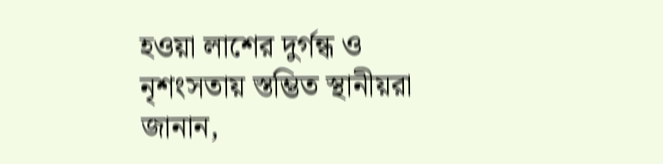হওয়া লাশের দুর্গন্ধ ও নৃশংসতায় স্তম্ভিত স্থানীয়রা জানান,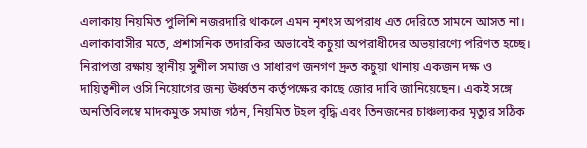এলাকায় নিয়মিত পুলিশি নজরদারি থাকলে এমন নৃশংস অপরাধ এত দেরিতে সামনে আসত না।
এলাকাবাসীর মতে, প্রশাসনিক তদারকির অভাবেই কচুয়া অপরাধীদের অভয়ারণ্যে পরিণত হচ্ছে। নিরাপত্তা রক্ষায় স্থানীয় সুশীল সমাজ ও সাধারণ জনগণ দ্রুত কচুয়া থানায় একজন দক্ষ ও দায়িত্বশীল ওসি নিয়োগের জন্য ঊর্ধ্বতন কর্তৃপক্ষের কাছে জোর দাবি জানিয়েছেন। একই সঙ্গে অনতিবিলম্বে মাদকমুক্ত সমাজ গঠন, নিয়মিত টহল বৃদ্ধি এবং তিনজনের চাঞ্চল্যকর মৃত্যুর সঠিক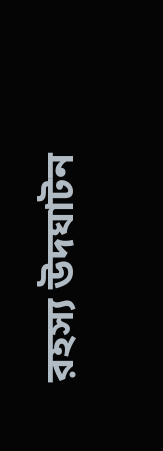রহস্য উদঘাটন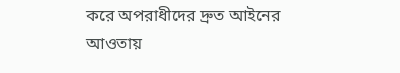করে অপরাধীদের দ্রুত আইনের আওতায়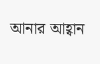আনার আহ্বান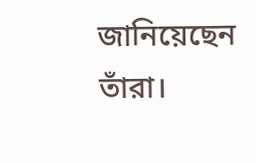জানিয়েছেন তাঁরা।